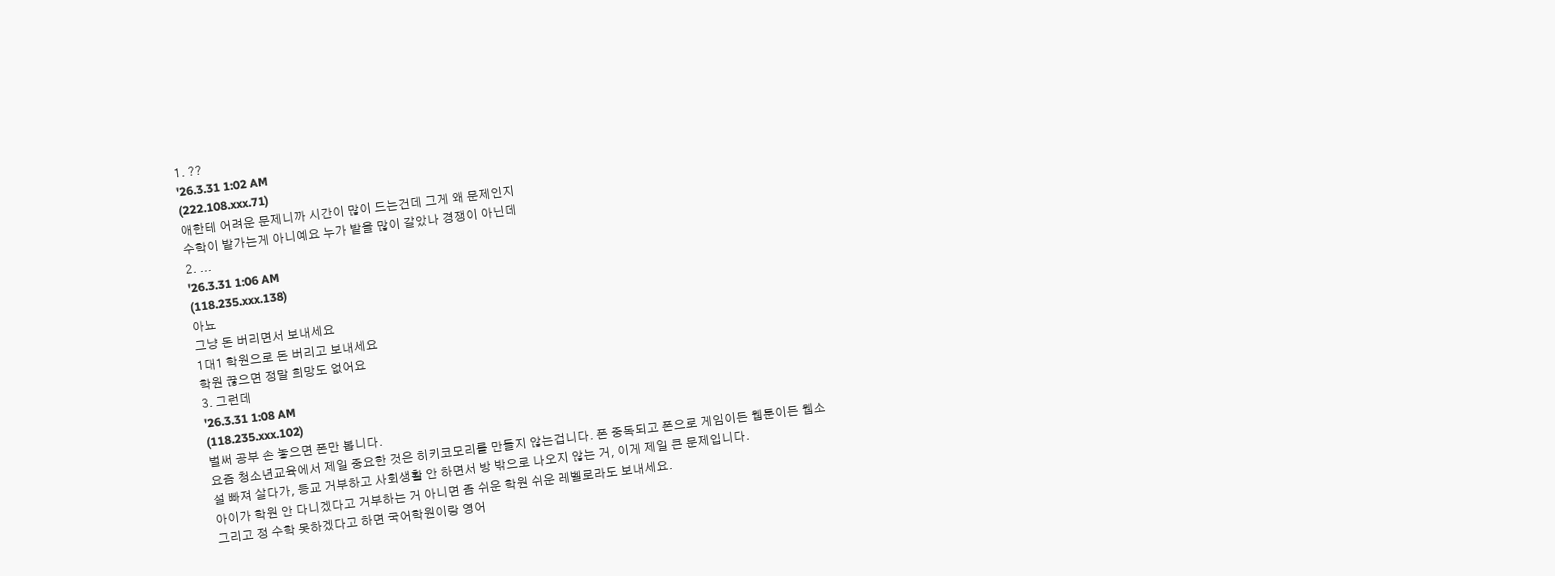1. ??
'26.3.31 1:02 AM
(222.108.xxx.71)
애한테 어려운 문제니까 시간이 많이 드는건데 그게 왜 문제인지
수학이 밭가는게 아니예요 누가 밭을 많이 갈았나 경쟁이 아닌데
2. ...
'26.3.31 1:06 AM
(118.235.xxx.138)
아뇨
그냥 돈 버리면서 보내세요
1대1 학원으로 돈 버리고 보내세요
학원 끊으면 정말 희망도 없어요
3. 그런데
'26.3.31 1:08 AM
(118.235.xxx.102)
벌써 공부 손 놓으면 폰만 봅니다.
요즘 청소년교육에서 제일 중요한 것은 히키코모리를 만들지 않는겁니다. 폰 중독되고 폰으로 게임이든 웹툰이든 웹소설 빠져 살다가, 등교 거부하고 사회생활 안 하면서 방 밖으로 나오지 않는 거, 이게 제일 큰 문제입니다.
아이가 학원 안 다니겠다고 거부하는 거 아니면 좀 쉬운 학원 쉬운 레벨로라도 보내세요.
그리고 정 수학 못하겠다고 하면 국어학원이랑 영어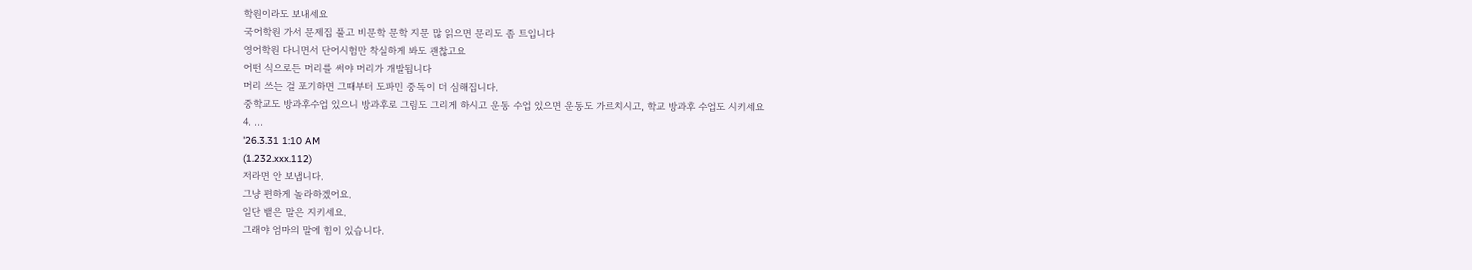학원이라도 보내세요
국어학원 가서 문제집 풀고 비문학 문학 지문 많 읽으면 문리도 좀 트입니다
영어학원 다니면서 단어시험만 착실하게 봐도 괜찮고요
어떤 식으로든 머리를 써야 머리가 개발됩니다
머리 쓰는 걸 포기하면 그때부터 도파민 중독이 더 심해집니다.
중학교도 방과후수업 있으니 방과후로 그림도 그리게 하시고 운동 수업 있으면 운동도 가르치시고, 학교 방과후 수업도 시키세요
4. ...
'26.3.31 1:10 AM
(1.232.xxx.112)
저라면 안 보냅니다.
그냥 편하게 놀라하겠어요.
일단 뱉은 말은 지키세요.
그래야 엄마의 말에 힘이 있습니다.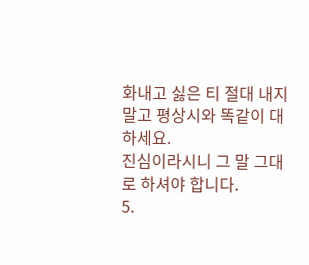화내고 싫은 티 절대 내지 말고 평상시와 똑같이 대하세요.
진심이라시니 그 말 그대로 하셔야 합니다.
5.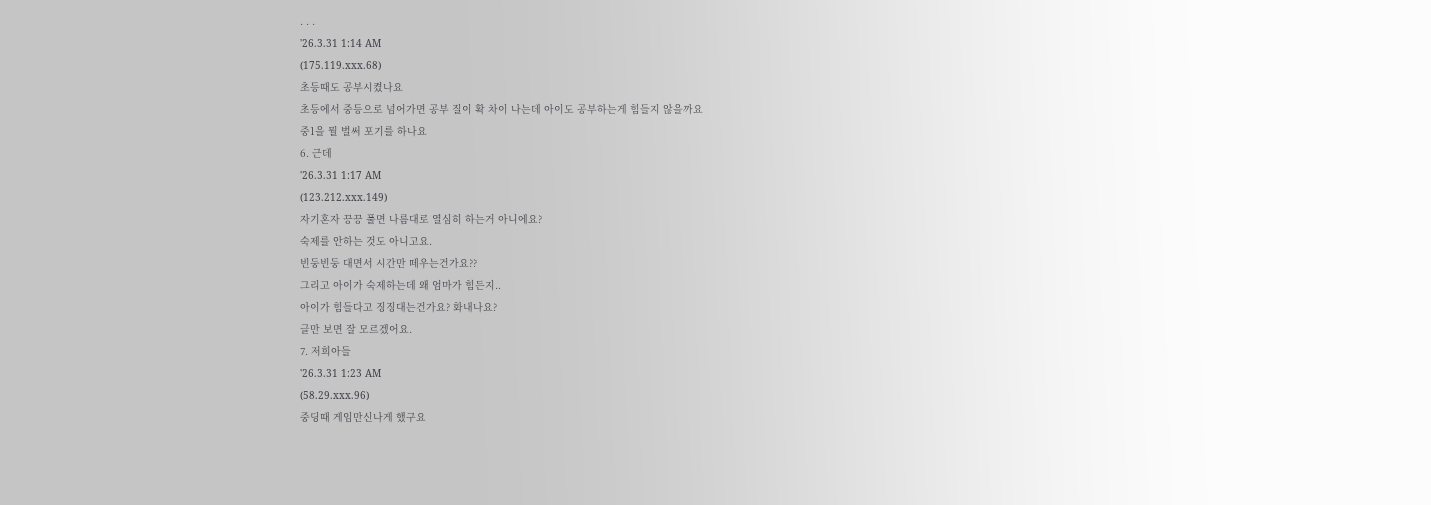. . .
'26.3.31 1:14 AM
(175.119.xxx.68)
초등때도 공부시켰나요
초등에서 중등으로 넘어가면 공부 질이 확 차이 나는데 아이도 공부하는게 힘들지 않을까요
중1을 뭘 벌써 포기를 하나요
6. 근데
'26.3.31 1:17 AM
(123.212.xxx.149)
자기혼자 끙끙 풀면 나름대로 열심히 하는거 아니에요?
숙제를 안하는 것도 아니고요.
빈둥빈둥 대면서 시간만 떼우는건가요??
그리고 아이가 숙제하는데 왜 엄마가 힘든지..
아이가 힘들다고 징징대는건가요? 화내나요?
글만 보면 잘 모르겠어요.
7. 저희아들
'26.3.31 1:23 AM
(58.29.xxx.96)
중딩때 게임만신나게 했구요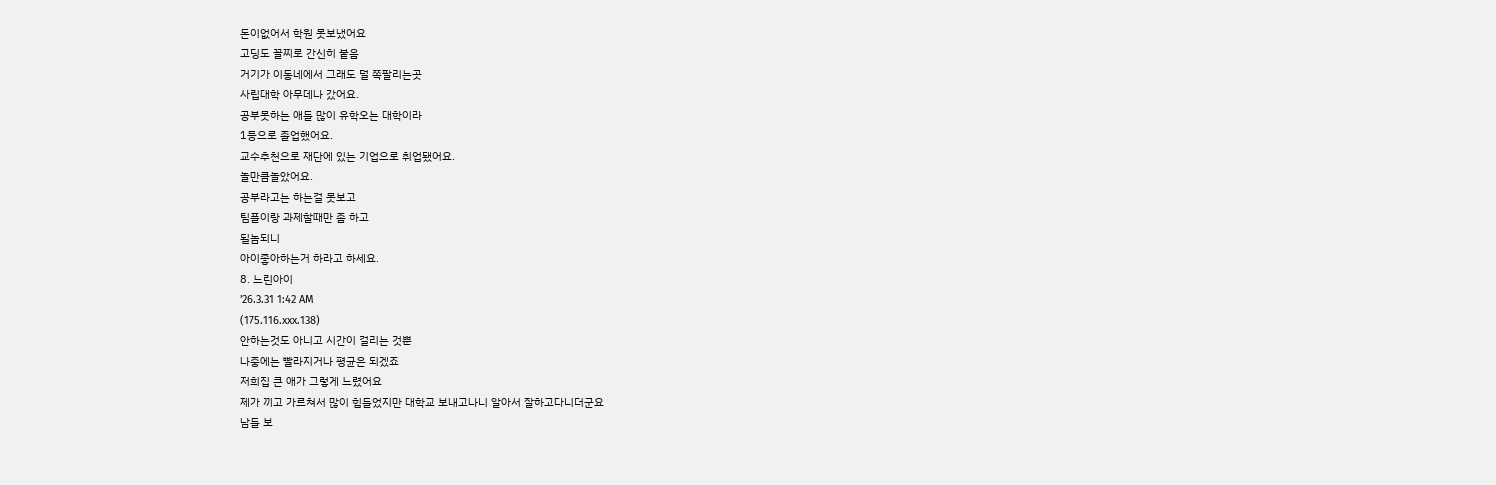돈이없어서 학원 못보냈어요
고딩도 꼴찌로 간신히 붙음
거기가 이동네에서 그래도 덜 쪽팔리는곳
사립대학 아무데나 갔어요.
공부못하는 애들 많이 유학오는 대학이라
1등으로 졸업했어요.
교수추천으로 재단에 있는 기업으로 취업됐어요.
놀만큼놀았어요.
공부라고는 하는걸 못보고
팀플이랑 과제할때만 좀 하고
될놈되니
아이좋아하는거 하라고 하세요.
8. 느린아이
'26.3.31 1:42 AM
(175.116.xxx.138)
안하는것도 아니고 시간이 걸리는 것뿐
나중에는 빨라지거나 평균은 되겠죠
저희집 큰 애가 그렇게 느렸어요
제가 끼고 가르쳐서 많이 힘들었지만 대학교 보내고나니 알아서 잘하고다니더군요
남들 보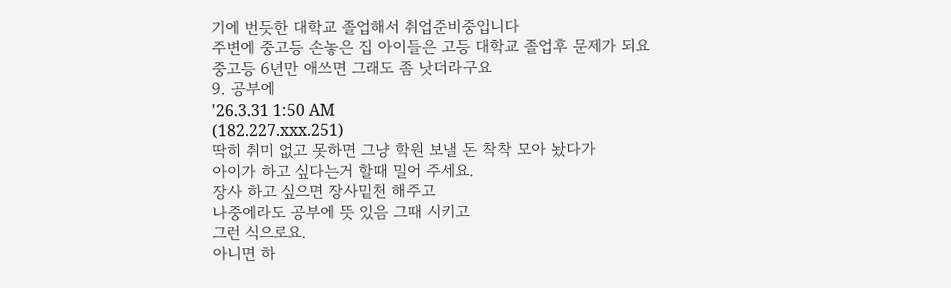기에 번듯한 대학교 졸업해서 취업준비중입니다
주변에 중고등 손놓은 집 아이들은 고등 대학교 졸업후 문제가 되요
중고등 6년만 애쓰면 그래도 좀 낫더라구요
9. 공부에
'26.3.31 1:50 AM
(182.227.xxx.251)
딱히 취미 없고 못하면 그냥 학원 보낼 돈 착착 모아 놨다가
아이가 하고 싶다는거 할때 밀어 주세요.
장사 하고 싶으면 장사밑천 해주고
나중에라도 공부에 뜻 있음 그때 시키고
그런 식으로요.
아니면 하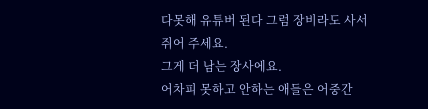다못해 유튜버 된다 그럼 장비라도 사서 쥐어 주세요.
그게 더 남는 장사에요.
어차피 못하고 안하는 애들은 어중간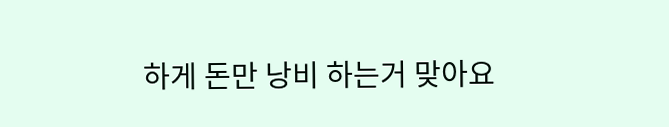하게 돈만 낭비 하는거 맞아요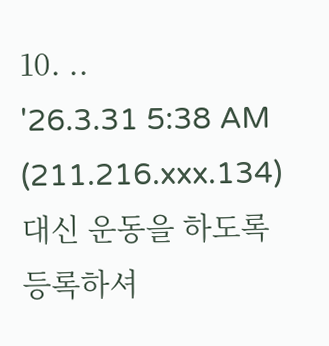10. ..
'26.3.31 5:38 AM
(211.216.xxx.134)
대신 운동을 하도록 등록하셔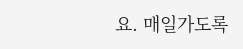요. 매일가도록